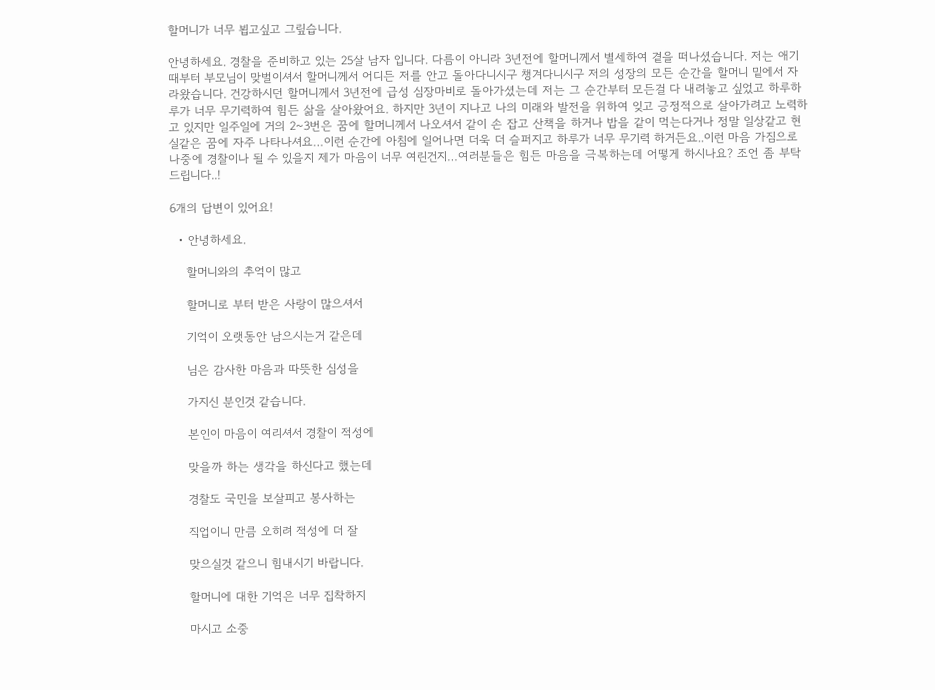할머니가 너무 뵙고싶고 그맆습니다.

안녕하세요. 경찰을 준비하고 있는 25살 남자 입니다. 다름이 아니라 3년전에 할머니께서 별세하여 곁을 떠나셨습니다. 저는 애기 때부터 부모님이 맞벌이셔서 할머니께서 어디든 저를 안고 돌아다니시구 챙겨다니시구 저의 성장의 모든 순간을 할머니 밑에서 자라왔습니다. 건강하시던 할머니께서 3년전에 급성 심장마비로 돌아가셨는데 저는 그 순간부터 모든걸 다 내려놓고 싶었고 하루하루가 너무 무기력하여 힘든 삶을 살아왔어요. 하지만 3년이 지나고 나의 미래와 발전을 위하여 잊고 긍정적으로 살아가려고 노력하고 있지만 일주일에 거의 2~3번은 꿈에 할머니께서 나오셔서 같이 손 잡고 산책을 하거나 밥을 같이 먹는다거나 정말 일상같고 현실같은 꿈에 자주 나타나셔요…이런 순간에 아침에 일어나면 더욱 더 슬퍼지고 하루가 너무 무기력 하거든요..이런 마음 가짐으로 나중에 경찰이나 될 수 있을지 제가 마음이 너무 여린건지…여러분들은 힘든 마음을 극복하는데 어떻게 하시나요? 조언 좀 부탁드립니다..!

6개의 답변이 있어요!

  • 안녕하세요.

    할머니와의 추억이 많고

    할머니로 부터 받은 사랑이 많으셔서

    기억이 오랫동안 남으시는거 같은데

    님은 감사한 마음과 따뜻한 심성을

    가지신 분인것 같습니다.

    본인이 마음이 여리셔서 경찰이 적성에

    맞을까 하는 생각을 하신다고 했는데

    경찰도 국민을 보살피고 봉사하는

    직업이니 만큼 오히려 적성에 더 잘

    맞으실것 같으니 힘내시기 바랍니다.

    할머니에 대한 기억은 너무 집착하지

    마시고 소중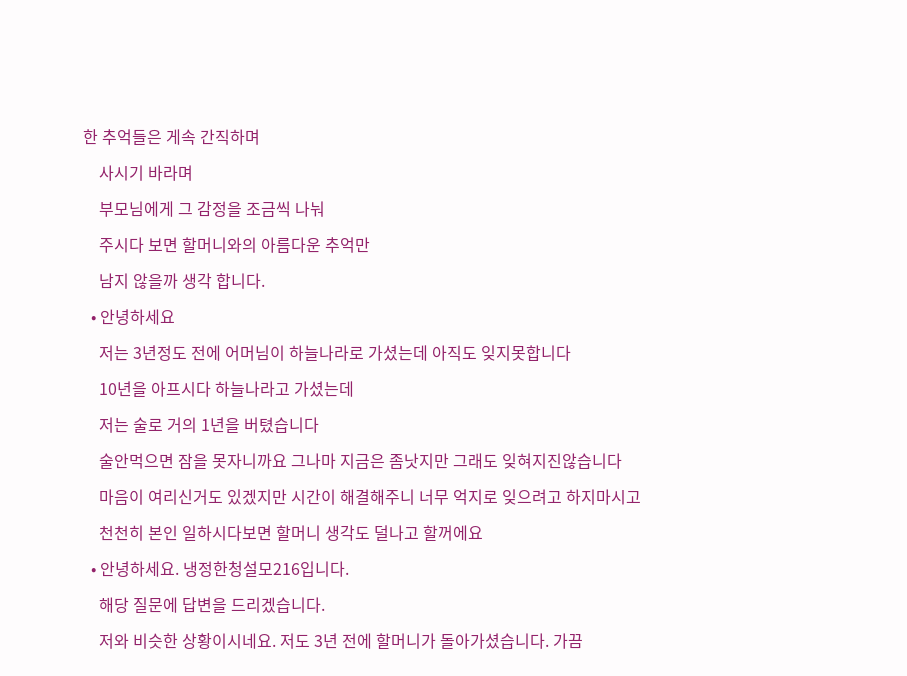한 추억들은 게속 간직하며

    사시기 바라며

    부모님에게 그 감정을 조금씩 나눠

    주시다 보면 할머니와의 아름다운 추억만

    남지 않을까 생각 합니다.

  • 안녕하세요

    저는 3년정도 전에 어머님이 하늘나라로 가셨는데 아직도 잊지못합니다

    10년을 아프시다 하늘나라고 가셨는데

    저는 술로 거의 1년을 버텼습니다

    술안먹으면 잠을 못자니까요 그나마 지금은 좀낫지만 그래도 잊혀지진않습니다

    마음이 여리신거도 있겠지만 시간이 해결해주니 너무 억지로 잊으려고 하지마시고

    천천히 본인 일하시다보면 할머니 생각도 덜나고 할꺼에요

  • 안녕하세요. 냉정한청설모216입니다.

    해당 질문에 답변을 드리겠습니다.

    저와 비슷한 상황이시네요. 저도 3년 전에 할머니가 돌아가셨습니다. 가끔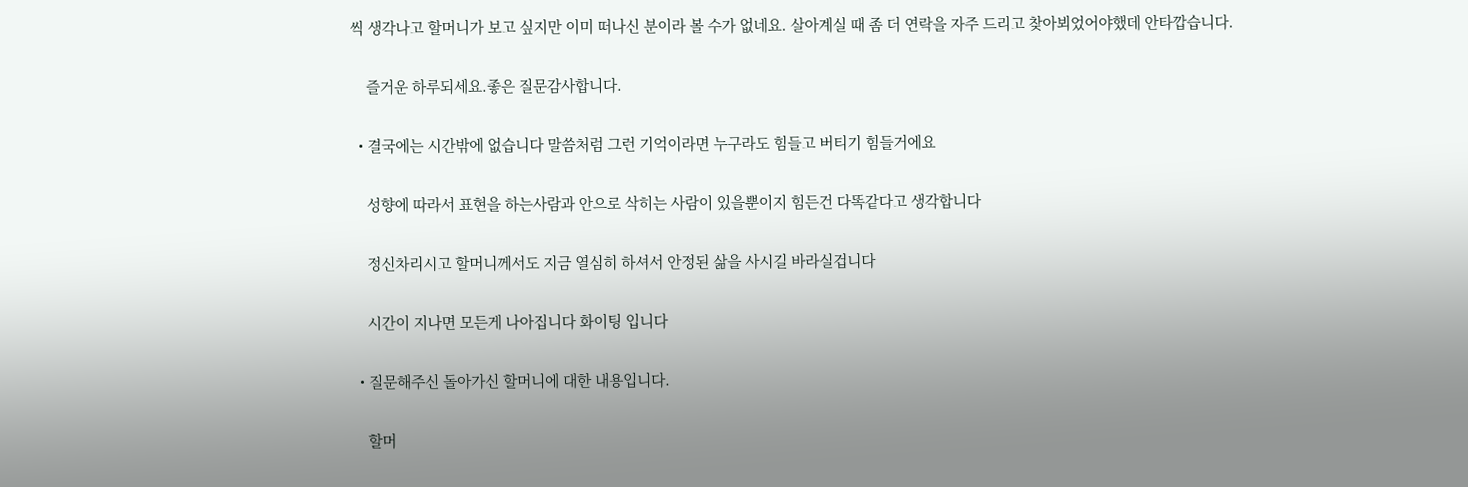씩 생각나고 할머니가 보고 싶지만 이미 떠나신 분이라 볼 수가 없네요. 살아계실 때 좀 더 연락을 자주 드리고 찾아뵈었어야했데 안타깝습니다.

    즐거운 하루되세요.좋은 질문감사합니다.

  • 결국에는 시간밖에 없습니다 말씀처럼 그런 기억이라면 누구라도 힘들고 버티기 힘들거에요

    성향에 따라서 표현을 하는사람과 안으로 삭히는 사람이 있을뿐이지 힘든건 다똑같다고 생각합니다

    정신차리시고 할머니께서도 지금 열심히 하셔서 안정된 삶을 사시길 바라실겁니다

    시간이 지나면 모든게 나아집니다 화이팅 입니다

  • 질문해주신 돌아가신 할머니에 대한 내용입니다.

    할머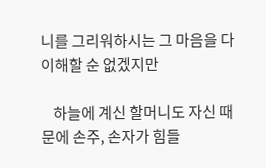니를 그리워하시는 그 마음을 다 이해할 순 없겠지만

    하늘에 계신 할머니도 자신 때문에 손주, 손자가 힘들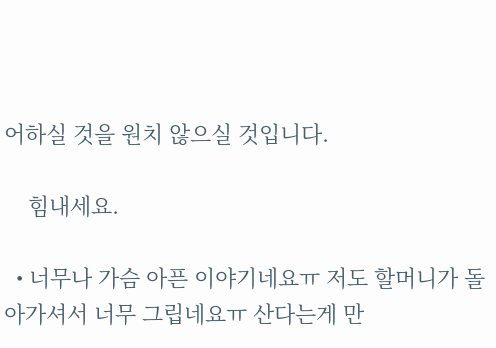어하실 것을 원치 않으실 것입니다.

    힘내세요.

  • 너무나 가슴 아픈 이야기네요ㅠ 저도 할머니가 돌아가셔서 너무 그립네요ㅠ 산다는게 만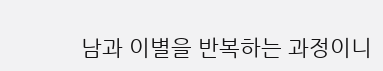남과 이별을 반복하는 과정이니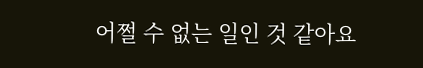어쩔 수 없는 일인 것 같아요